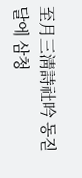至月三淸詩社吟 동짇달에 삼청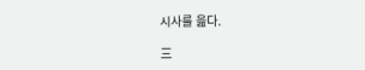시사를 읊다.

三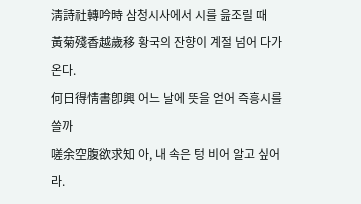淸詩社轉吟時 삼청시사에서 시를 읊조릴 때
黃菊殘香越歲移 황국의 잔향이 계절 넘어 다가온다.
何日得情書卽興 어느 날에 뜻을 얻어 즉흥시를 쓸까
嗟余空腹欲求知 아, 내 속은 텅 비어 알고 싶어라.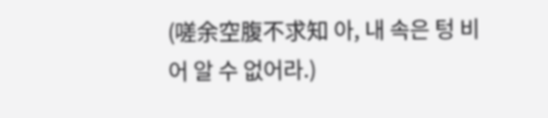(嗟余空腹不求知 아, 내 속은 텅 비어 알 수 없어라.)